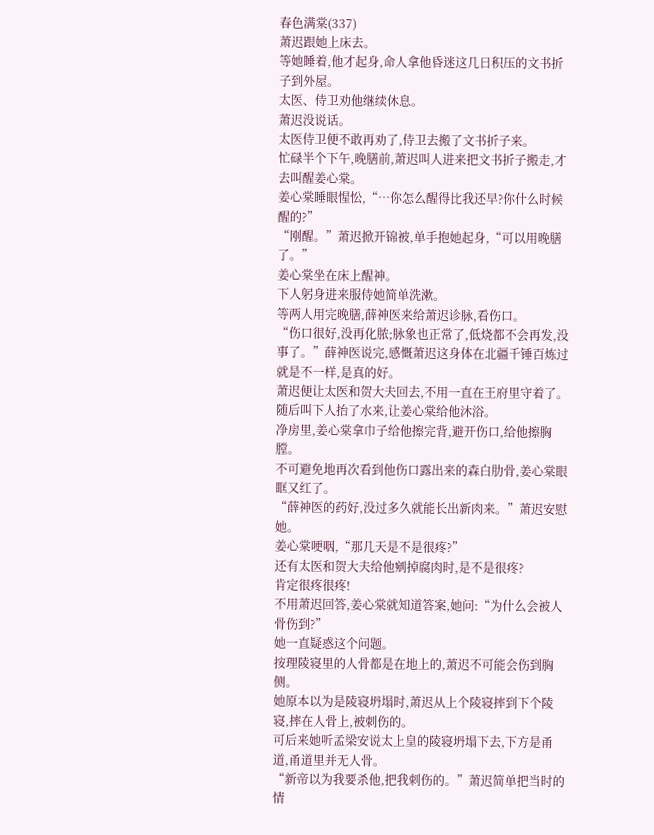春色满棠(337)
萧迟跟她上床去。
等她睡着,他才起身,命人拿他昏迷这几日积压的文书折子到外屋。
太医、侍卫劝他继续休息。
萧迟没说话。
太医侍卫便不敢再劝了,侍卫去搬了文书折子来。
忙碌半个下午,晚膳前,萧迟叫人进来把文书折子搬走,才去叫醒姜心棠。
姜心棠睡眼惺忪,“…你怎么醒得比我还早?你什么时候醒的?”
“刚醒。”萧迟掀开锦被,单手抱她起身,“可以用晚膳了。”
姜心棠坐在床上醒神。
下人躬身进来服侍她简单洗漱。
等两人用完晚膳,薛神医来给萧迟诊脉,看伤口。
“伤口很好,没再化脓;脉象也正常了,低烧都不会再发,没事了。”薛神医说完,感慨萧迟这身体在北疆千锤百炼过就是不一样,是真的好。
萧迟便让太医和贺大夫回去,不用一直在王府里守着了。
随后叫下人抬了水来,让姜心棠给他沐浴。
净房里,姜心棠拿巾子给他擦完背,避开伤口,给他擦胸膛。
不可避免地再次看到他伤口露出来的森白肋骨,姜心棠眼眶又红了。
“薛神医的药好,没过多久就能长出新肉来。”萧迟安慰她。
姜心棠哽咽,“那几天是不是很疼?”
还有太医和贺大夫给他剜掉腐肉时,是不是很疼?
肯定很疼很疼!
不用萧迟回答,姜心棠就知道答案,她问:“为什么会被人骨伤到?”
她一直疑惑这个问题。
按理陵寝里的人骨都是在地上的,萧迟不可能会伤到胸侧。
她原本以为是陵寝坍塌时,萧迟从上个陵寝摔到下个陵寝,摔在人骨上,被刺伤的。
可后来她听孟梁安说太上皇的陵寝坍塌下去,下方是甬道,甬道里并无人骨。
“新帝以为我要杀他,把我刺伤的。”萧迟简单把当时的情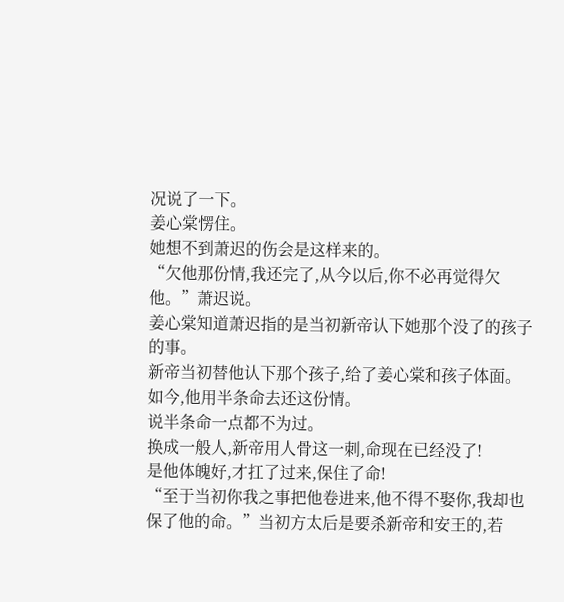况说了一下。
姜心棠愣住。
她想不到萧迟的伤会是这样来的。
“欠他那份情,我还完了,从今以后,你不必再觉得欠他。”萧迟说。
姜心棠知道萧迟指的是当初新帝认下她那个没了的孩子的事。
新帝当初替他认下那个孩子,给了姜心棠和孩子体面。
如今,他用半条命去还这份情。
说半条命一点都不为过。
换成一般人,新帝用人骨这一刺,命现在已经没了!
是他体魄好,才扛了过来,保住了命!
“至于当初你我之事把他卷进来,他不得不娶你,我却也保了他的命。”当初方太后是要杀新帝和安王的,若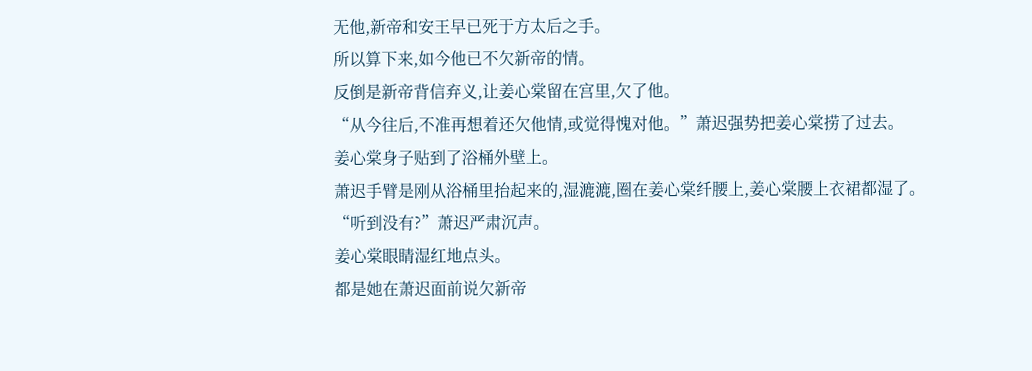无他,新帝和安王早已死于方太后之手。
所以算下来,如今他已不欠新帝的情。
反倒是新帝背信弃义,让姜心棠留在宫里,欠了他。
“从今往后,不准再想着还欠他情,或觉得愧对他。”萧迟强势把姜心棠捞了过去。
姜心棠身子贴到了浴桶外壁上。
萧迟手臂是刚从浴桶里抬起来的,湿漉漉,圈在姜心棠纤腰上,姜心棠腰上衣裙都湿了。
“听到没有?”萧迟严肃沉声。
姜心棠眼睛湿红地点头。
都是她在萧迟面前说欠新帝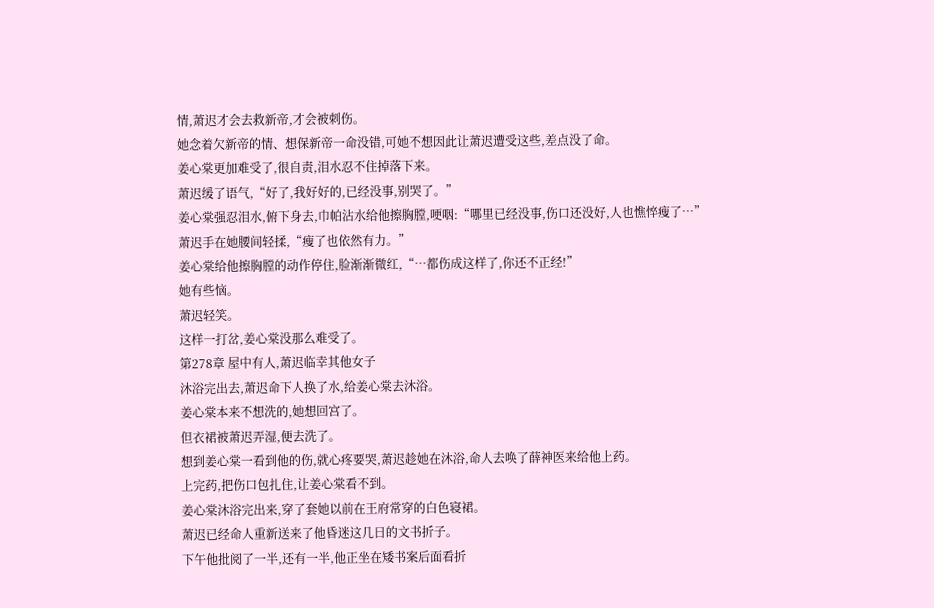情,萧迟才会去救新帝,才会被刺伤。
她念着欠新帝的情、想保新帝一命没错,可她不想因此让萧迟遭受这些,差点没了命。
姜心棠更加难受了,很自责,泪水忍不住掉落下来。
萧迟缓了语气,“好了,我好好的,已经没事,别哭了。”
姜心棠强忍泪水,俯下身去,巾帕沾水给他擦胸膛,哽咽:“哪里已经没事,伤口还没好,人也憔悴瘦了…”
萧迟手在她腰间轻揉,“瘦了也依然有力。”
姜心棠给他擦胸膛的动作停住,脸渐渐微红,“…都伤成这样了,你还不正经!”
她有些恼。
萧迟轻笑。
这样一打岔,姜心棠没那么难受了。
第278章 屋中有人,萧迟临幸其他女子
沐浴完出去,萧迟命下人换了水,给姜心棠去沐浴。
姜心棠本来不想洗的,她想回宫了。
但衣裙被萧迟弄湿,便去洗了。
想到姜心棠一看到他的伤,就心疼要哭,萧迟趁她在沐浴,命人去唤了薛神医来给他上药。
上完药,把伤口包扎住,让姜心棠看不到。
姜心棠沐浴完出来,穿了套她以前在王府常穿的白色寝裙。
萧迟已经命人重新送来了他昏迷这几日的文书折子。
下午他批阅了一半,还有一半,他正坐在矮书案后面看折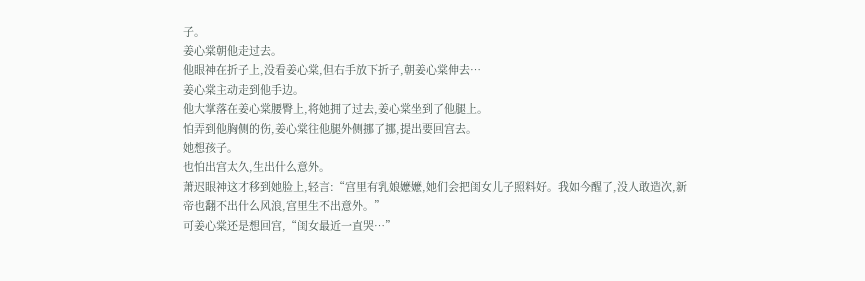子。
姜心棠朝他走过去。
他眼神在折子上,没看姜心棠,但右手放下折子,朝姜心棠伸去…
姜心棠主动走到他手边。
他大掌落在姜心棠腰臀上,将她拥了过去,姜心棠坐到了他腿上。
怕弄到他胸侧的伤,姜心棠往他腿外侧挪了挪,提出要回宫去。
她想孩子。
也怕出宫太久,生出什么意外。
萧迟眼神这才移到她脸上,轻言:“宫里有乳娘嬷嬷,她们会把闺女儿子照料好。我如今醒了,没人敢造次,新帝也翻不出什么风浪,宫里生不出意外。”
可姜心棠还是想回宫,“闺女最近一直哭…”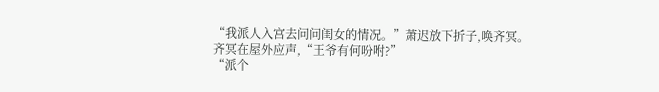“我派人入宫去问问闺女的情况。”萧迟放下折子,唤齐冥。
齐冥在屋外应声,“王爷有何吩咐?”
“派个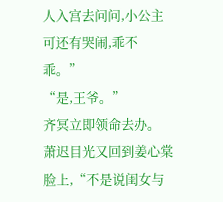人入宫去问问,小公主可还有哭闹,乖不乖。”
“是,王爷。”
齐冥立即领命去办。
萧迟目光又回到姜心棠脸上,“不是说闺女与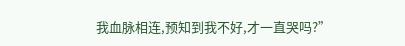我血脉相连,预知到我不好,才一直哭吗?”